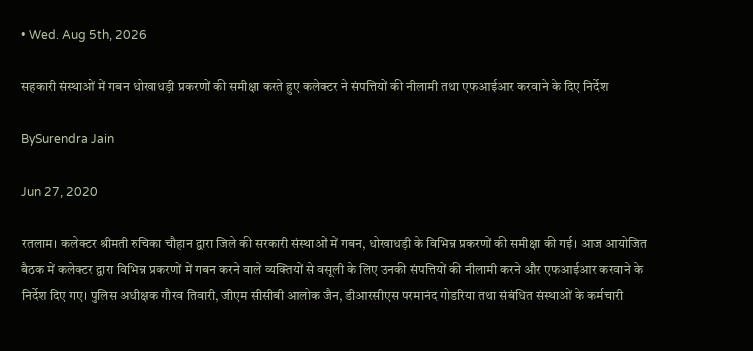• Wed. Aug 5th, 2026

सहकारी संस्थाओं में गबन धोखाधड़ी प्रकरणों की समीक्षा करते हुए कलेक्टर ने संपत्तियों की नीलामी तथा एफआईआर करवाने के दिए निर्देश

BySurendra Jain

Jun 27, 2020

रतलाम। कलेक्टर श्रीमती रुचिका चौहान द्वारा जिले की सरकारी संस्थाओं में गबन, धोखाधड़ी के विभिन्न प्रकरणों की समीक्षा की गई। आज आयोजित बैठक में कलेक्टर द्वारा विभिन्न प्रकरणों में गबन करने वाले व्यक्तियों से वसूली के लिए उनकी संपत्तियों की नीलामी करने और एफआईआर करवाने के निर्देश दिए गए। पुलिस अधीक्षक गौरव तिवारी, जीएम सीसीबी आलोक जैन, डीआरसीएस परमानंद गोडरिया तथा संबंधित संस्थाओं के कर्मचारी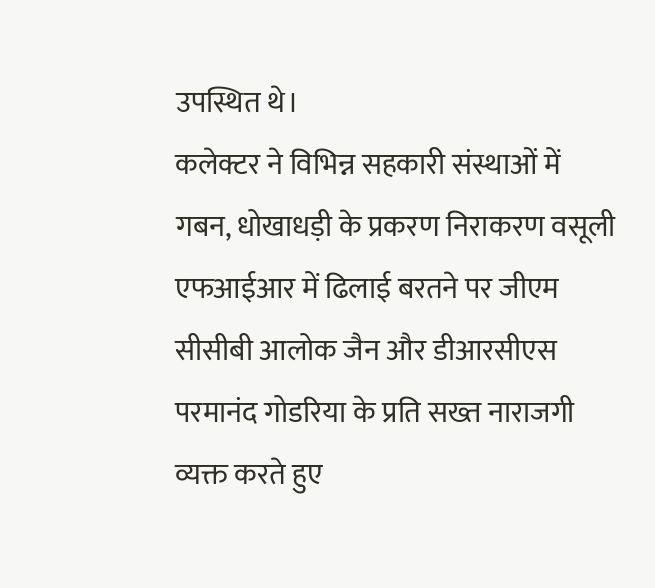उपस्थित थे।
कलेक्टर ने विभिन्न सहकारी संस्थाओं में गबन, धोखाधड़ी के प्रकरण निराकरण वसूली एफआईआर में ढिलाई बरतने पर जीएम सीसीबी आलोक जैन और डीआरसीएस परमानंद गोडरिया के प्रति सख्त नाराजगी व्यक्त करते हुए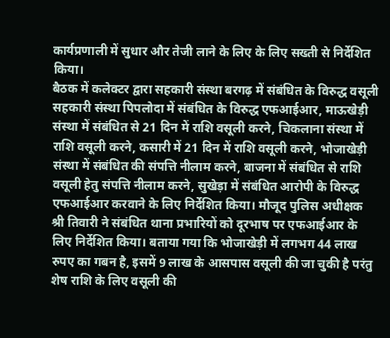कार्यप्रणाली में सुधार और तेजी लाने के लिए के लिए सख्ती से निर्देशित किया।
बैठक में कलेक्टर द्वारा सहकारी संस्था बरगढ़ में संबंधित के विरुद्ध वसूली सहकारी संस्था पिपलोदा में संबंधित के विरुद्ध एफआईआर, माऊखेड़ी संस्था में संबंधित से 21 दिन में राशि वसूली करने, चिकलाना संस्था में राशि वसूली करने, कसारी में 21 दिन में राशि वसूली करने, भोजाखेड़ी संस्था में संबंधित की संपत्ति नीलाम करने, बाजना में संबंधित से राशि वसूली हेतु संपत्ति नीलाम करने, सुखेड़ा में संबंधित आरोपी के विरुद्ध एफआईआर करवाने के लिए निर्देशित किया। मौजूद पुलिस अधीक्षक श्री तिवारी ने संबंधित थाना प्रभारियों को दूरभाष पर एफआईआर के लिए निर्देशित किया। बताया गया कि भोजाखेड़ी में लगभग 44 लाख रुपए का गबन है, इसमें 9 लाख के आसपास वसूली की जा चुकी है परंतु शेष राशि के लिए वसूली की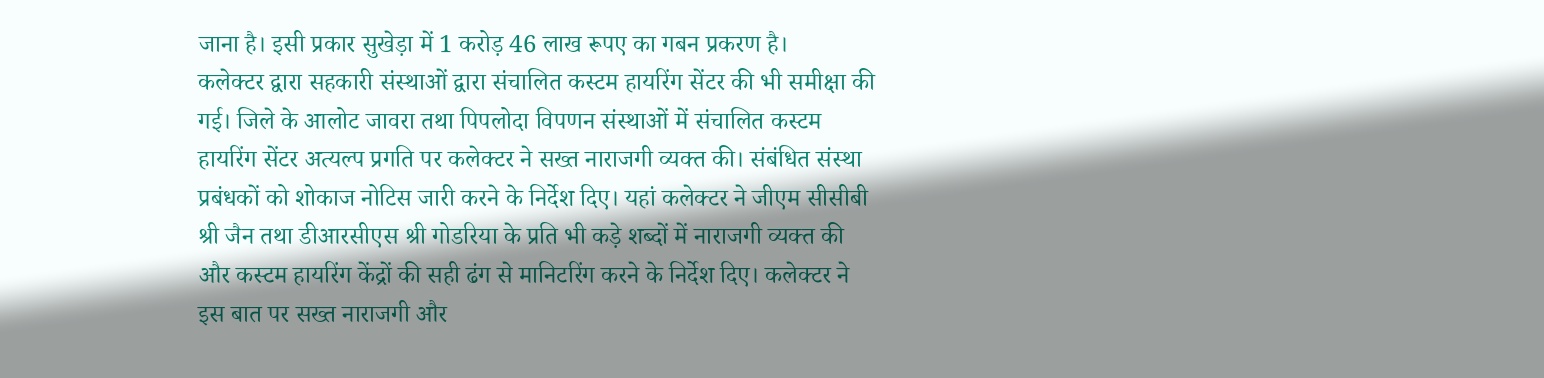जाना है। इसी प्रकार सुखेड़ा में 1 करोड़ 46 लाख रूपए का गबन प्रकरण है।
कलेक्टर द्वारा सहकारी संस्थाओं द्वारा संचालित कस्टम हायरिंग सेंटर की भी समीक्षा की गई। जिले के आलोट जावरा तथा पिपलोदा विपणन संस्थाओं में संचालित कस्टम हायरिंग सेंटर अत्यल्प प्रगति पर कलेक्टर ने सख्त नाराजगी व्यक्त की। संबंधित संस्था प्रबंधकों को शोकाज नोटिस जारी करने के निर्देश दिए। यहां कलेक्टर ने जीएम सीसीबी श्री जैन तथा डीआरसीएस श्री गोडरिया के प्रति भी कड़े शब्दों में नाराजगी व्यक्त की और कस्टम हायरिंग केंद्रों की सही ढंग से मानिटरिंग करने के निर्देश दिए। कलेक्टर ने इस बात पर सख्त नाराजगी और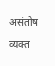असंतोष व्यक्त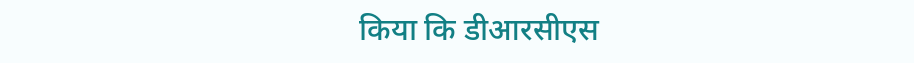किया कि डीआरसीएस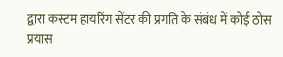द्वारा कस्टम हायरिंग सेंटर की प्रगति के संबंध में कोई ठोस प्रयास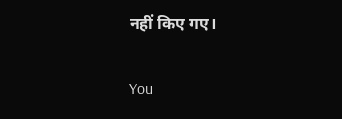नहीं किए गए।

You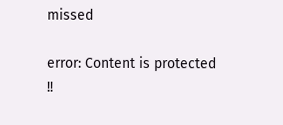missed

error: Content is protected !!